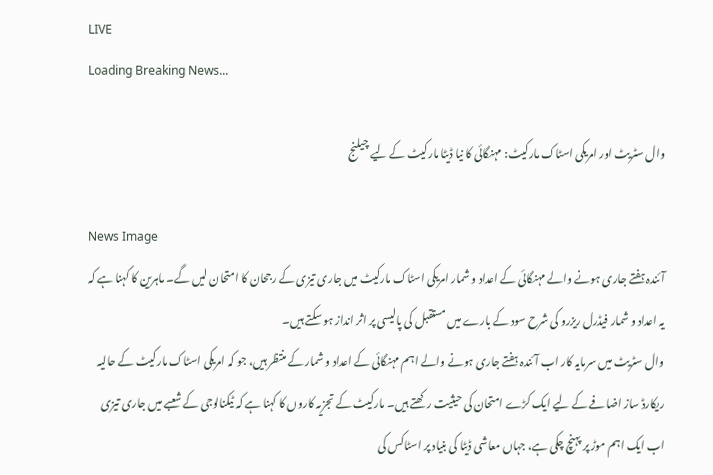LIVE
Loading Breaking News...

وال سٹریٹ اور امریکی اسٹاک مارکیٹ: مہنگائی کا نیا ڈیٹا مارکیٹ کے لیے چیلنج

News Image
آئندہ ہفتے جاری ہونے والے مہنگائی کے اعداد و شمار امریکی اسٹاک مارکیٹ میں جاری تیزی کے رجحان کا امتحان لیں گے۔ ماہرین کا کہنا ہے کہ یہ اعداد و شمار فیڈرل ریزرو کی شرح سود کے بارے میں مستقبل کی پالیسی پر اثر انداز ہو سکتے ہیں۔
وال سٹریٹ میں سرمایہ کار اب آئندہ ہفتے جاری ہونے والے اہم مہنگائی کے اعداد و شمار کے منتظر ہیں، جو کہ امریکی اسٹاک مارکیٹ کے حالیہ ریکارڈ ساز اضافے کے لیے ایک کڑے امتحان کی حیثیت رکھتے ہیں۔ مارکیٹ کے تجزیہ کاروں کا کہنا ہے کہ ٹیکنالوجی کے شعبے میں جاری تیزی اب ایک اہم موڑ پر پہنچ چکی ہے، جہاں معاشی ڈیٹا کی بنیاد پر اسٹاکس کی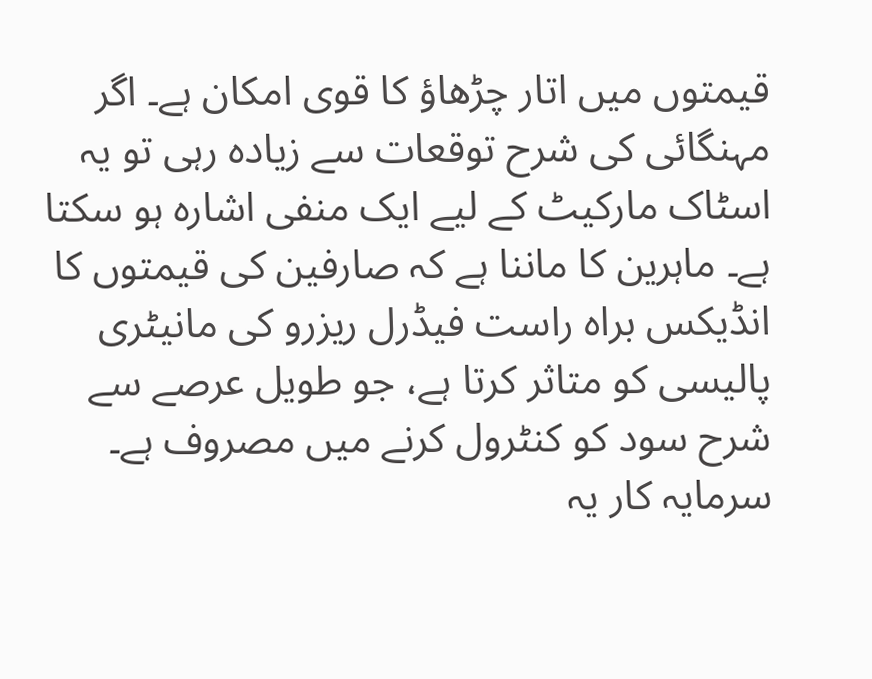قیمتوں میں اتار چڑھاؤ کا قوی امکان ہے۔ اگر مہنگائی کی شرح توقعات سے زیادہ رہی تو یہ اسٹاک مارکیٹ کے لیے ایک منفی اشارہ ہو سکتا ہے۔ ماہرین کا ماننا ہے کہ صارفین کی قیمتوں کا انڈیکس براہ راست فیڈرل ریزرو کی مانیٹری پالیسی کو متاثر کرتا ہے، جو طویل عرصے سے شرح سود کو کنٹرول کرنے میں مصروف ہے۔ سرمایہ کار یہ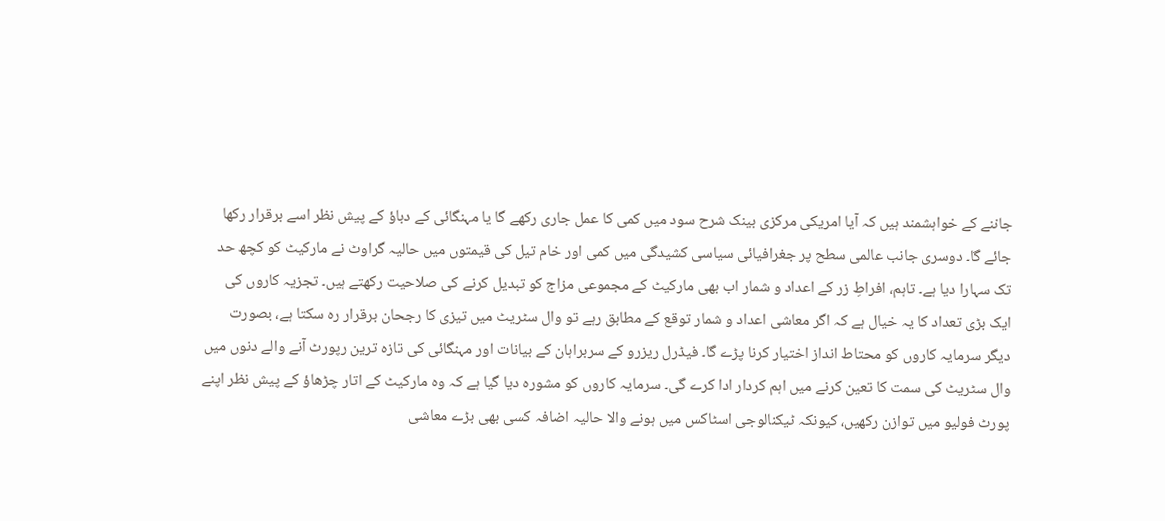جاننے کے خواہشمند ہیں کہ آیا امریکی مرکزی بینک شرح سود میں کمی کا عمل جاری رکھے گا یا مہنگائی کے دباؤ کے پیش نظر اسے برقرار رکھا جائے گا۔ دوسری جانب عالمی سطح پر جغرافیائی سیاسی کشیدگی میں کمی اور خام تیل کی قیمتوں میں حالیہ گراوٹ نے مارکیٹ کو کچھ حد تک سہارا دیا ہے۔ تاہم، افراطِ زر کے اعداد و شمار اب بھی مارکیٹ کے مجموعی مزاج کو تبدیل کرنے کی صلاحیت رکھتے ہیں۔ تجزیہ کاروں کی ایک بڑی تعداد کا یہ خیال ہے کہ اگر معاشی اعداد و شمار توقع کے مطابق رہے تو وال سٹریٹ میں تیزی کا رجحان برقرار رہ سکتا ہے، بصورت دیگر سرمایہ کاروں کو محتاط انداز اختیار کرنا پڑے گا۔ فیڈرل ریزرو کے سربراہان کے بیانات اور مہنگائی کی تازہ ترین رپورٹ آنے والے دنوں میں وال سٹریٹ کی سمت کا تعین کرنے میں اہم کردار ادا کرے گی۔ سرمایہ کاروں کو مشورہ دیا گیا ہے کہ وہ مارکیٹ کے اتار چڑھاؤ کے پیش نظر اپنے پورٹ فولیو میں توازن رکھیں، کیونکہ ٹیکنالوجی اسٹاکس میں ہونے والا حالیہ اضافہ کسی بھی بڑے معاشی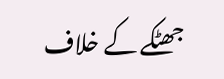جھٹکے کے خلاف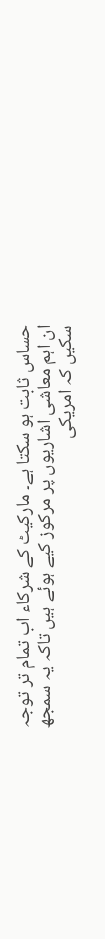حساس ثابت ہو سکتا ہے۔ مارکیٹ کے شرکاء اب تمام تر توجہ ان اہم معاشی اشاریوں پر مرکوز کیے ہوئے ہیں تاکہ یہ سمجھ سکیں کہ امریکی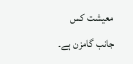معیشت کس جانب گامزن ہے۔